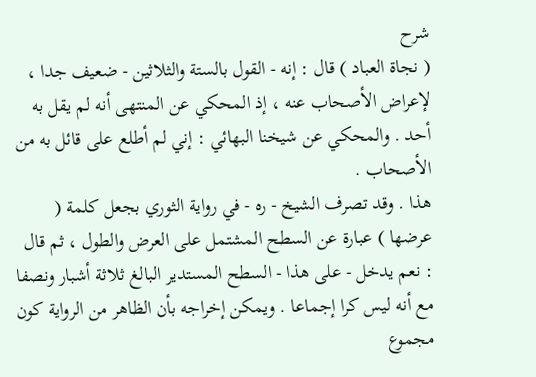شرح
( نجاة العباد ) قال : إنه - القول بالستة والثلاثين - ضعيف جدا ، لإعراض الأصحاب عنه ، إذ المحكي عن المنتهى أنه لم يقل به أحد . والمحكي عن شيخنا البهائي : إني لم أطلع على قائل به من الأصحاب .
هذا . وقد تصرف الشيخ - ره - في رواية الثوري بجعل كلمة ( عرضها ) عبارة عن السطح المشتمل على العرض والطول ، ثم قال : نعم يدخل - على هذا - السطح المستدير البالغ ثلاثة أشبار ونصفا مع أنه ليس كرا إجماعا . ويمكن إخراجه بأن الظاهر من الرواية كون مجموع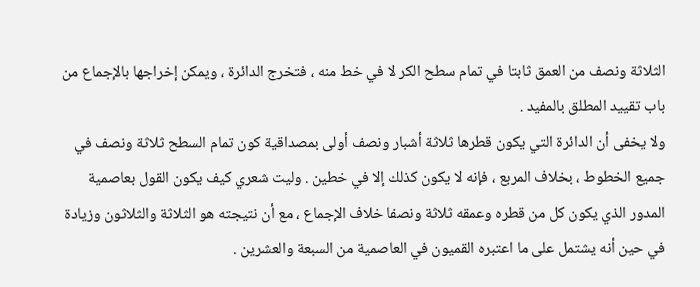الثلاثة ونصف من العمق ثابتا في تمام سطح الكر لا في خط منه ، فتخرج الدائرة ، ويمكن إخراجها بالإجماع من باب تقييد المطلق بالمفيد .
ولا يخفى أن الدائرة التي يكون قطرها ثلاثة أشبار ونصف أولى بمصداقية كون تمام السطح ثلاثة ونصف في جميع الخطوط ، بخلاف المربع ، فإنه لا يكون كذلك إلا في خطين . وليت شعري كيف يكون القول بعاصمية المدور الذي يكون كل من قطره وعمقه ثلاثة ونصفا خلاف الإجماع ، مع أن نتيجته هو الثلاثة والثلاثون وزيادة في حين أنه يشتمل على ما اعتبره القميون في العاصمية من السبعة والعشرين .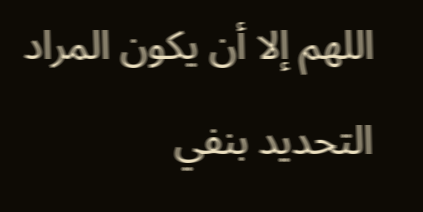اللهم إلا أن يكون المراد التحديد بنفي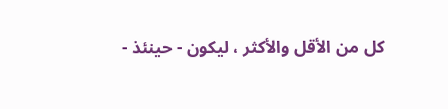كل من الأقل والأكثر ، ليكون - حينئذ -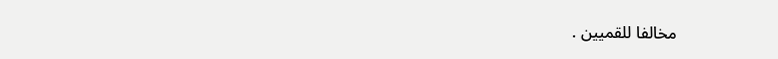مخالفا للقميين .